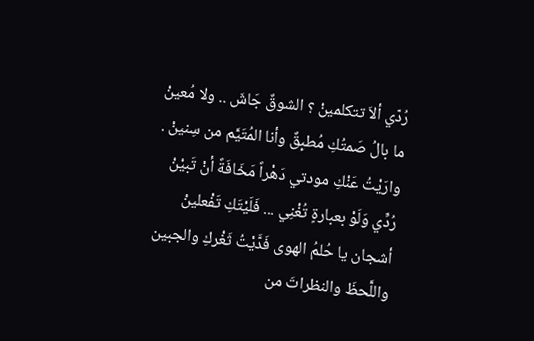رُدّي ألاَ تتكلمينْ ؟ الشوقٌ جَاشَ .. ولا مُعينْ
ما بالُ صَمتُكِ مُطبِقٌ وأنا المُتَيَّم من سِنينْ .
وارَيْتُ عَنْكِ مودتي دَهْراً مَخَافَةً أنْ تَبيْنْ
رُدِّي وَلَوْ بعبارةٍ تُغْنِي ... فَلَيْتَكِ تَفْعلينْ
أشجان يا حُلمُ الهوى فَدَّيْتُ ثَغْركِ والجبين
واللَّحظَ والنظراتَ من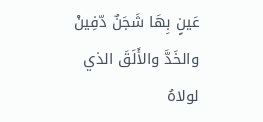عَينٍ بِهَا شَجَنٌ دّفِينْ
والخَدَّ والأَلَقَ الذي لولاهُ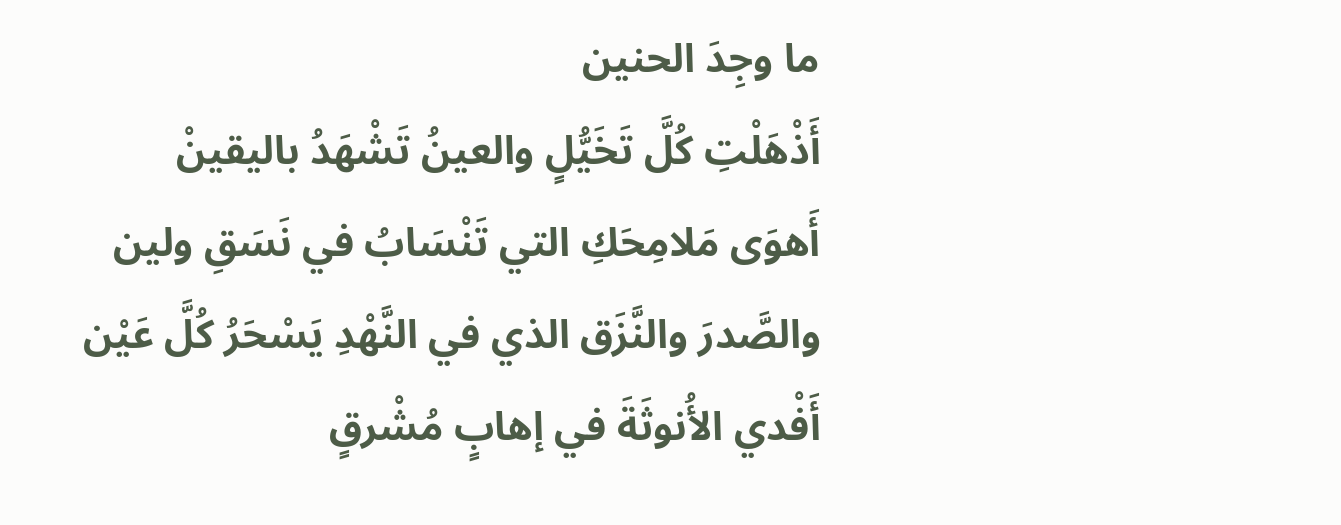ما وجِدَ الحنين
أَذْهَلْتِ كُلَّ تَخَيُّلٍ والعينُ تَشْهَدُ باليقينْ
أَهوَى مَلامِحَكِ التي تَنْسَابُ في نَسَقِ ولين
والصَّدرَ والنَّزَق الذي في النَّهْدِ يَسْحَرُ كُلَّ عَيْن
أَفْدي الأُنوثَةَ في إهابٍ مُشْرقٍ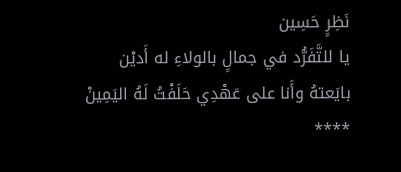نَظِرٍ حَسِين
يا للتَّفَرُّد في جمالٍ بالولاءِ له أَديْن
بايَعتهُ وأَنا على عَهْدِي حَلَفْتُ لَهُ اليَمِينْ
****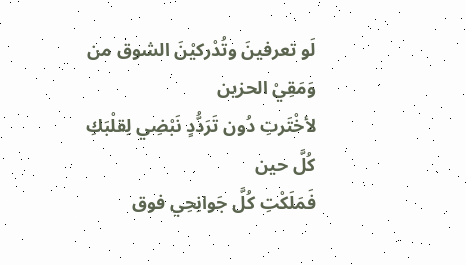لَو تعرفينَ وتُدْركيْنَ الشوق من وَمَقِيْ الحزين
لأخْتَرتِ دُون تَرَدُّدٍ نَبْضِي لِقلْبَكِ كُلَّ حين
فَمَلَكْتِ كُلَّ جَوانِحِي فوق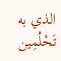الذي به تَحْلُمِين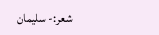شعر:- سليمان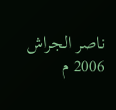ناصر الجراش
2006 م